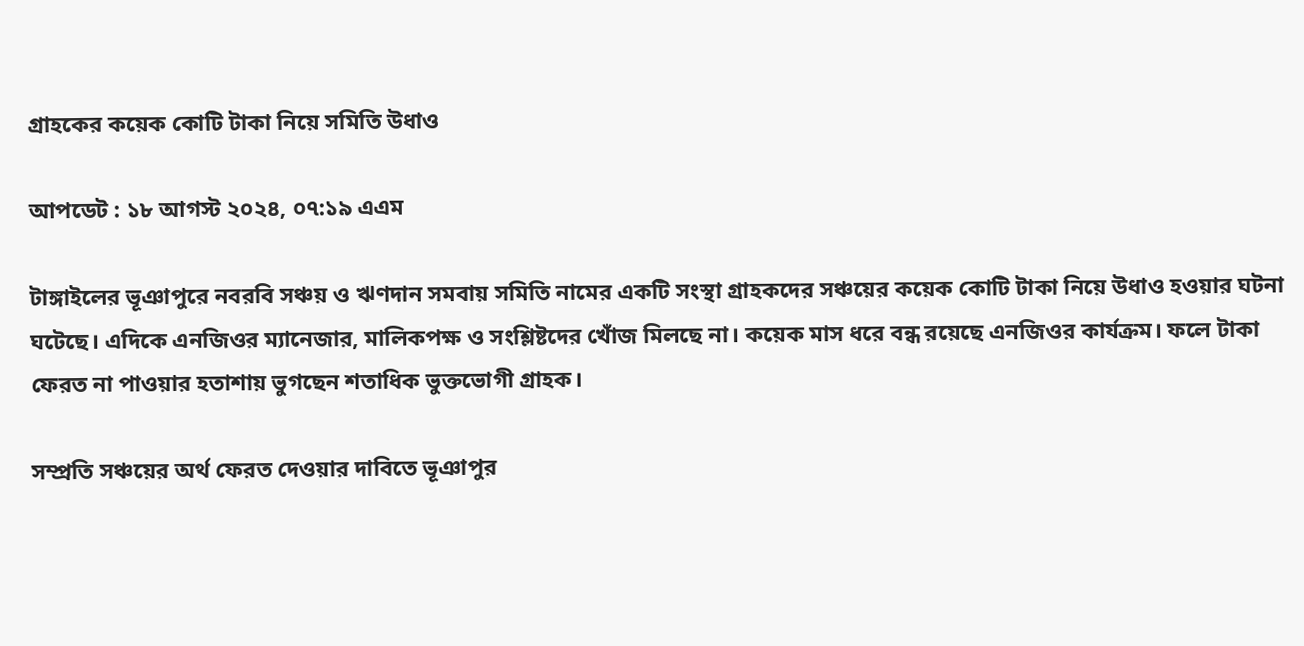গ্রাহকের কয়েক কোটি টাকা নিয়ে সমিতি উধাও

আপডেট : ১৮ আগস্ট ২০২৪, ০৭:১৯ এএম

টাঙ্গাইলের ভূঞাপুরে নবরবি সঞ্চয় ও ঋণদান সমবায় সমিতি নামের একটি সংস্থা গ্রাহকদের সঞ্চয়ের কয়েক কোটি টাকা নিয়ে উধাও হওয়ার ঘটনা ঘটেছে। এদিকে এনজিওর ম্যানেজার, মালিকপক্ষ ও সংশ্লিষ্টদের খোঁজ মিলছে না। কয়েক মাস ধরে বন্ধ রয়েছে এনজিওর কার্যক্রম। ফলে টাকা ফেরত না পাওয়ার হতাশায় ভুগছেন শতাধিক ভুক্তভোগী গ্রাহক।

সম্প্রতি সঞ্চয়ের অর্থ ফেরত দেওয়ার দাবিতে ভূঞাপুর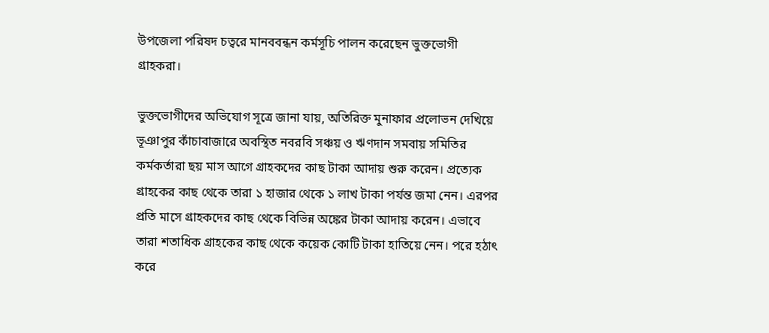উপজেলা পরিষদ চত্বরে মানববন্ধন কর্মসূচি পালন করেছেন ভুক্তভোগী গ্রাহকরা।

ভুক্তভোগীদের অভিযোগ সূত্রে জানা যায়, অতিরিক্ত মুনাফার প্রলোভন দেখিয়ে ভূঞাপুর কাঁচাবাজারে অবস্থিত নবরবি সঞ্চয় ও ঋণদান সমবায় সমিতির কর্মকর্তারা ছয় মাস আগে গ্রাহকদের কাছ টাকা আদায় শুরু করেন। প্রত্যেক গ্রাহকের কাছ থেকে তারা ১ হাজার থেকে ১ লাখ টাকা পর্যন্ত জমা নেন। এরপর প্রতি মাসে গ্রাহকদের কাছ থেকে বিভিন্ন অঙ্কের টাকা আদায় করেন। এভাবে তারা শতাধিক গ্রাহকের কাছ থেকে কয়েক কোটি টাকা হাতিয়ে নেন। পরে হঠাৎ করে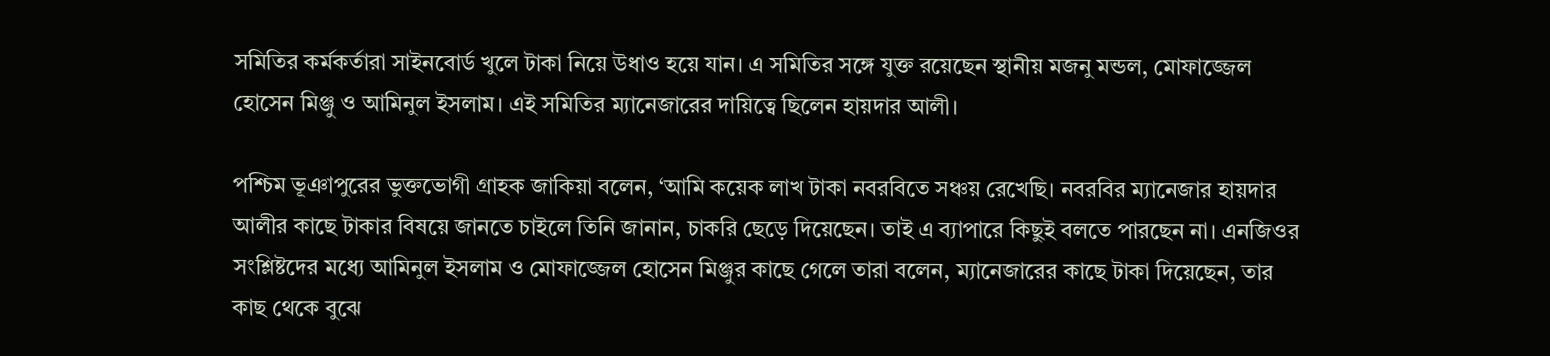সমিতির কর্মকর্তারা সাইনবোর্ড খুলে টাকা নিয়ে উধাও হয়ে যান। এ সমিতির সঙ্গে যুক্ত রয়েছেন স্থানীয় মজনু মন্ডল, মোফাজ্জেল হোসেন মিঞ্জু ও আমিনুল ইসলাম। এই সমিতির ম্যানেজারের দায়িত্বে ছিলেন হায়দার আলী।

পশ্চিম ভূঞাপুরের ভুক্তভোগী গ্রাহক জাকিয়া বলেন, ‘আমি কয়েক লাখ টাকা নবরবিতে সঞ্চয় রেখেছি। নবরবির ম্যানেজার হায়দার আলীর কাছে টাকার বিষয়ে জানতে চাইলে তিনি জানান, চাকরি ছেড়ে দিয়েছেন। তাই এ ব্যাপারে কিছুই বলতে পারছেন না। এনজিওর সংশ্লিষ্টদের মধ্যে আমিনুল ইসলাম ও মোফাজ্জেল হোসেন মিঞ্জুর কাছে গেলে তারা বলেন, ম্যানেজারের কাছে টাকা দিয়েছেন, তার কাছ থেকে বুঝে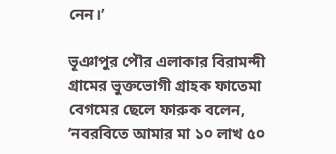নেন।’

ভূঞাপুর পৌর এলাকার বিরামন্দী গ্রামের ভুক্তভোগী গ্রাহক ফাতেমা বেগমের ছেলে ফারুক বলেন, ‘নবরবিতে আমার মা ১০ লাখ ৫০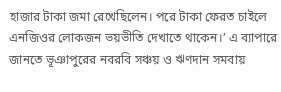হাজার টাকা জমা রেখেছিলেন। পরে টাকা ফেরত চাইলে এনজিওর লোকজন ভয়ভীতি দেখাতে থাকেন।’ এ ব্যাপারে জানতে ভূঞাপুরের নবরবি সঞ্চয় ও ঋণদান সমবায়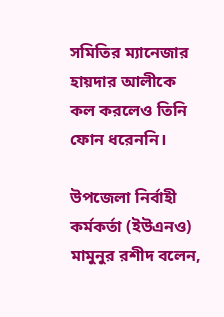সমিতির ম্যানেজার হায়দার আলীকে কল করলেও তিনি ফোন ধরেননি।

উপজেলা নির্বাহী কর্মকর্তা (ইউএনও) মামুনুর রশীদ বলেন,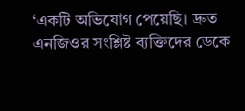‘একটি অভিযোগ পেয়েছি। দ্রুত এনজিওর সংশ্লিষ্ট ব্যক্তিদের ডেকে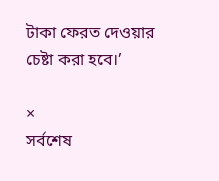টাকা ফেরত দেওয়ার চেষ্টা করা হবে।’

×
সর্বশেষ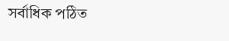সর্বাধিক পঠিত